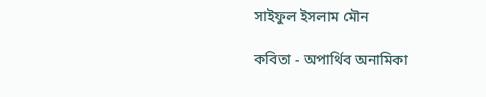সাইফুল ইসলাম মৌন

কবিতা - অপার্থিব অনামিকা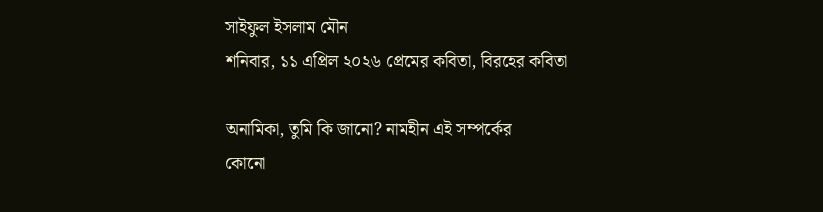সাইফুল ইসলাম মৌন
শনিবার, ১১ এপ্রিল ২০২৬ প্রেমের কবিতা, বিরহের কবিতা

অনামিকা, তুমি কি জানো? নামহীন এই সম্পর্কের
কোনো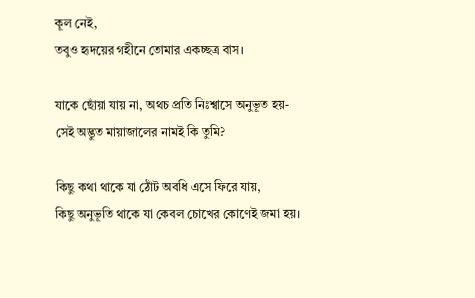কূল নেই,
তবুও হৃদয়ের গহীনে তোমার একচ্ছত্র বাস।

যাকে ছোঁয়া যায় না, অথচ প্রতি নিঃশ্বাসে অনুভূত হয়-
সেই অদ্ভুত মায়াজালের নামই কি তুমি?

কিছু কথা থাকে যা ঠোঁট অবধি এসে ফিরে যায়,
কিছু অনুভূতি থাকে যা কেবল চোখের কোণেই জমা হয়।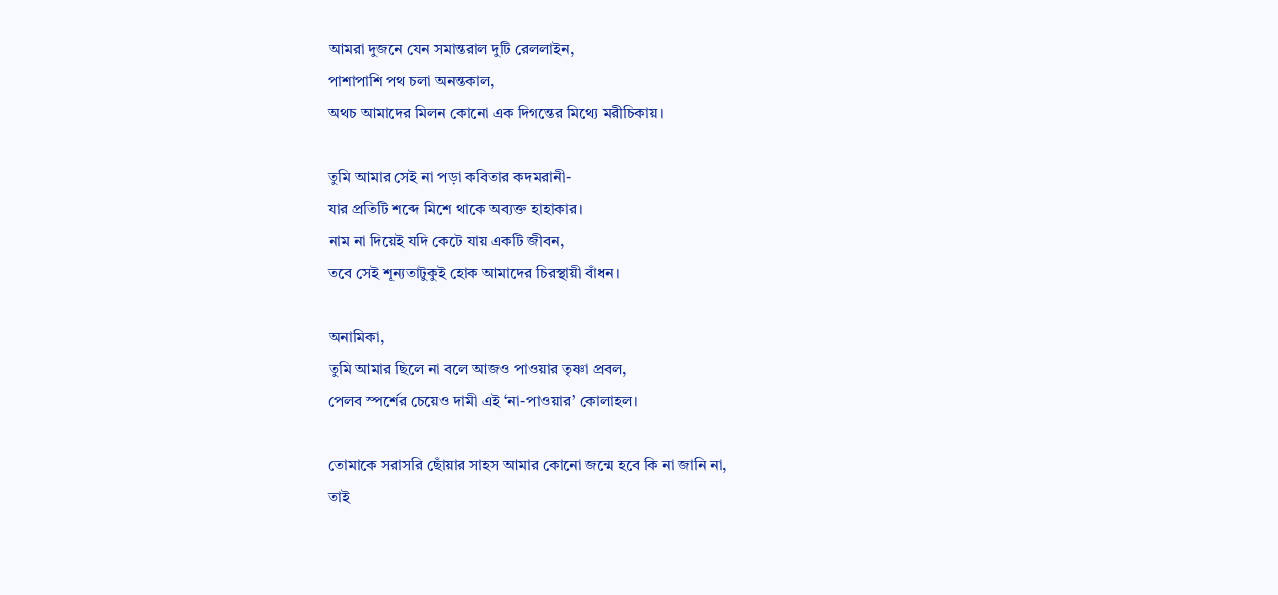আমরা দুজনে যেন সমান্তরাল দুটি রেললাইন,
পাশাপাশি পথ চলা অনন্তকাল,
অথচ আমাদের মিলন কোনো এক দিগন্তের মিথ্যে মরীচিকায়।

তুমি আমার সেই না পড়া কবিতার কদমরানী-
যার প্রতিটি শব্দে মিশে থাকে অব্যক্ত হাহাকার।
নাম না দিয়েই যদি কেটে যায় একটি জীবন,
তবে সেই শূন্যতাটুকুই হোক আমাদের চিরস্থায়ী বাঁধন।

অনামিকা,
তুমি আমার ছিলে না বলে আজও পাওয়ার তৃষ্ণা প্রবল,
পেলব স্পর্শের চেয়েও দামী এই ‘না-পাওয়ার’ কোলাহল।

তোমাকে সরাসরি ছোঁয়ার সাহস আমার কোনো জন্মে হবে কি না জানি না,
তাই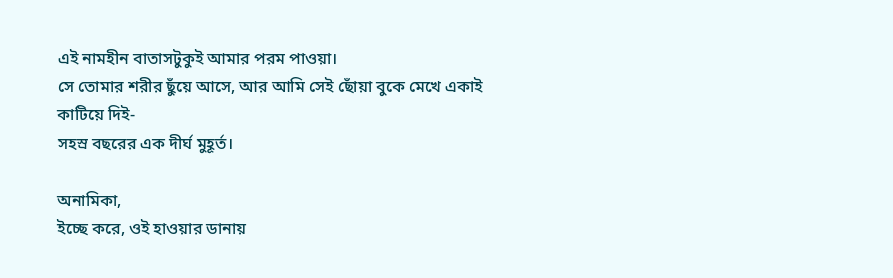এই নামহীন বাতাসটুকুই আমার পরম পাওয়া।
সে তোমার শরীর ছুঁয়ে আসে, আর আমি সেই ছোঁয়া বুকে মেখে একাই কাটিয়ে দিই-
সহস্র বছরের এক দীর্ঘ মুহূর্ত।

অনামিকা,
ইচ্ছে করে, ওই হাওয়ার ডানায়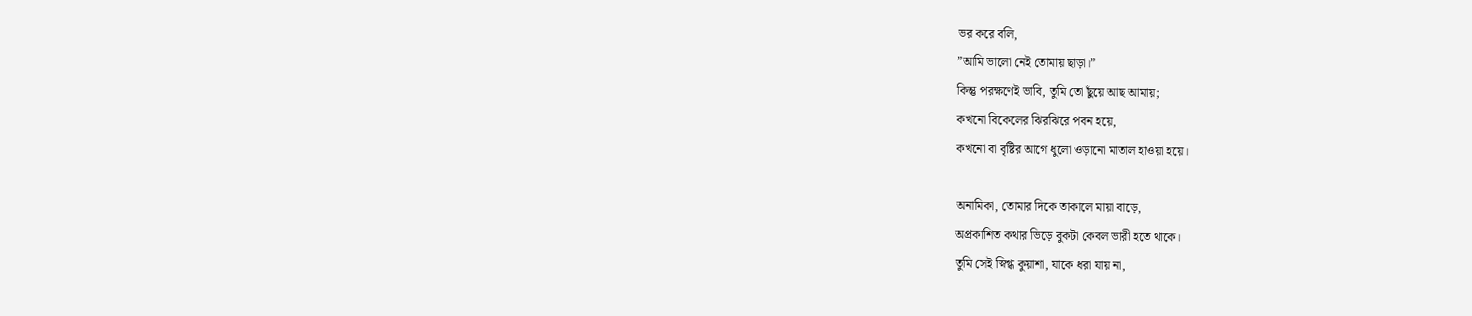ভর করে বলি,
”আমি ভালো নেই তোমায় ছাড়া।”
কিন্তু পরক্ষণেই ভাবি, তুমি তো ছুঁয়ে আছ আমায়;
কখনো বিকেলের ঝিরঝিরে পবন হয়ে,
কখনো বা বৃষ্টির আগে ধুলো ওড়ানো মাতাল হাওয়া হয়ে।

অনামিকা, তোমার দিকে তাকালে মায়া বাড়ে,
অপ্রকাশিত কথার ভিড়ে বুকটা কেবল ভারী হতে থাকে।
তুমি সেই স্নিগ্ধ কুয়াশা, যাকে ধরা যায় না,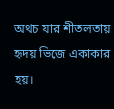অথচ যার শীতলতায় হৃদয় ভিজে একাকার হয়।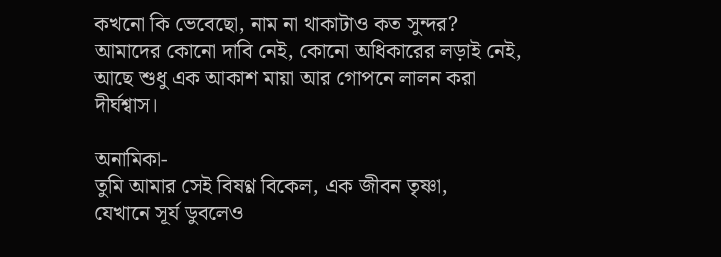কখনো কি ভেবেছো, নাম না থাকাটাও কত সুন্দর?
আমাদের কোনো দাবি নেই, কোনো অধিকারের লড়াই নেই,
আছে শুধু এক আকাশ মায়া আর গোপনে লালন করা দীর্ঘশ্বাস।

অনামিকা-
তুমি আমার সেই বিষণ্ণ বিকেল, এক জীবন তৃষ্ণা,
যেখানে সূর্য ডুবলেও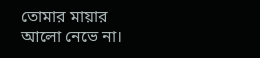তোমার মায়ার আলো নেভে না।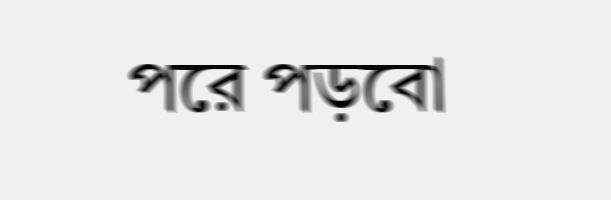পরে পড়বো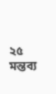২৫
মন্তব্য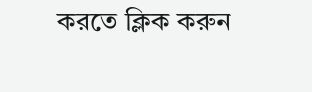করতে ক্লিক করুন